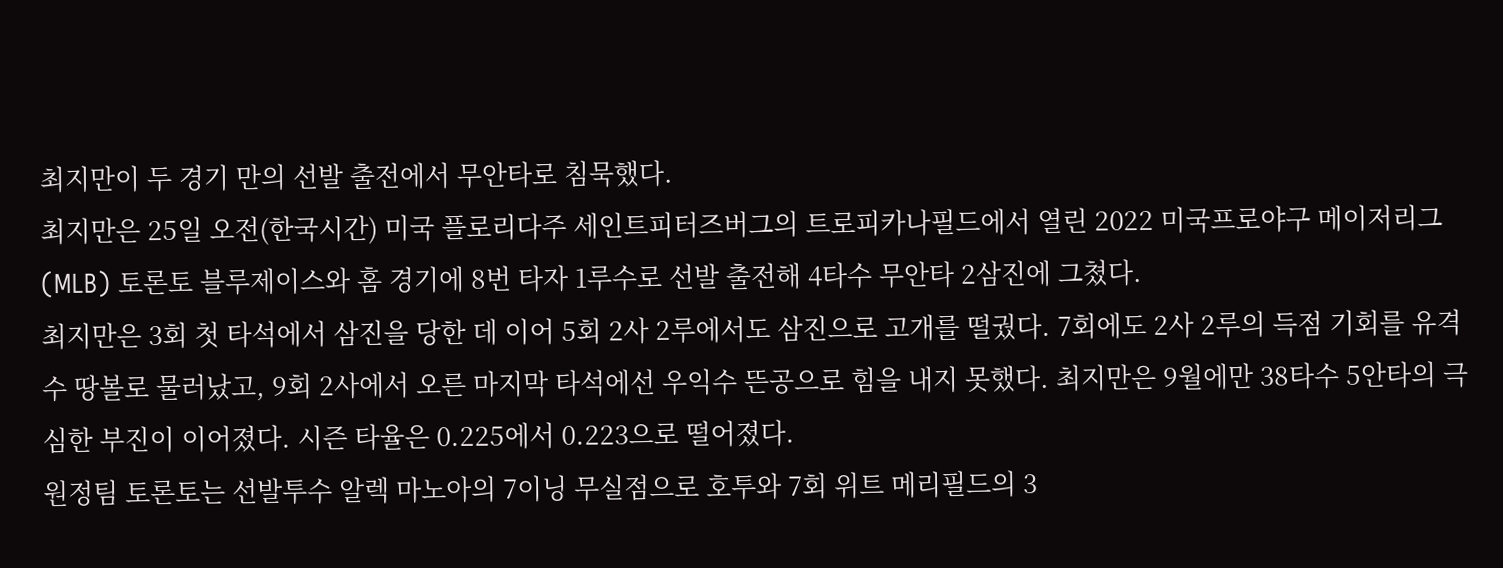최지만이 두 경기 만의 선발 출전에서 무안타로 침묵했다.
최지만은 25일 오전(한국시간) 미국 플로리다주 세인트피터즈버그의 트로피카나필드에서 열린 2022 미국프로야구 메이저리그(MLB) 토론토 블루제이스와 홈 경기에 8번 타자 1루수로 선발 출전해 4타수 무안타 2삼진에 그쳤다.
최지만은 3회 첫 타석에서 삼진을 당한 데 이어 5회 2사 2루에서도 삼진으로 고개를 떨궜다. 7회에도 2사 2루의 득점 기회를 유격수 땅볼로 물러났고, 9회 2사에서 오른 마지막 타석에선 우익수 뜬공으로 힘을 내지 못했다. 최지만은 9월에만 38타수 5안타의 극심한 부진이 이어졌다. 시즌 타율은 0.225에서 0.223으로 떨어졌다.
원정팀 토론토는 선발투수 알렉 마노아의 7이닝 무실점으로 호투와 7회 위트 메리필드의 3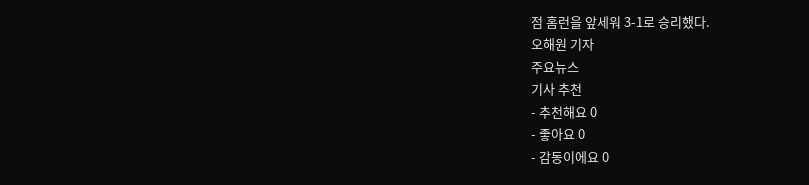점 홈런을 앞세워 3-1로 승리했다.
오해원 기자
주요뉴스
기사 추천
- 추천해요 0
- 좋아요 0
- 감동이에요 0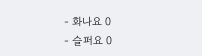- 화나요 0
- 슬퍼요 0